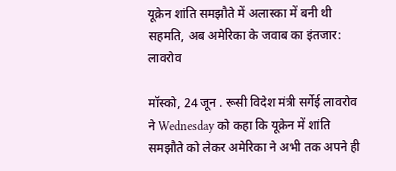यूक्रेन शांति समझौते में अलास्का में बनी थी सहमति, अब अमेरिका के जवाब का इंतजार: लावरोव

मॉस्को, 24 जून . रूसी विदेश मंत्री सर्गेई लावरोव ने Wednesday को कहा कि यूक्रेन में शांति समझौते को लेकर अमेरिका ने अभी तक अपने ही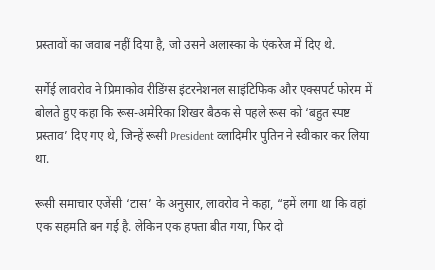प्रस्तावों का जवाब नहीं दिया है, जो उसने अलास्का के एंकरेज में दिए थे.

सर्गेई लावरोव ने प्रिमाकोव रीडिंग्स इंटरनेशनल साइंटिफिक और एक्सपर्ट फोरम में बोलते हुए कहा कि रूस-अमेरिका शिखर बैठक से पहले रूस को ‘बहुत स्पष्ट प्रस्ताव’ दिए गए थे, जिन्हें रूसी President व्लादिमीर पुतिन ने स्वीकार कर लिया था.

रूसी समाचार एजेंसी ‘टास’ के अनुसार, लावरोव ने कहा, “हमें लगा था कि वहां एक सहमति बन गई है. लेकिन एक हफ्ता बीत गया, फिर दो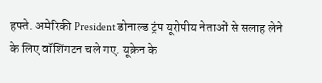हफ्ते. अमेरिकी President डोनाल्‍ड ट्रंप यूरोपीय नेताओं से सलाह लेने के लिए वॉशिंगटन चले गए. यूक्रेन के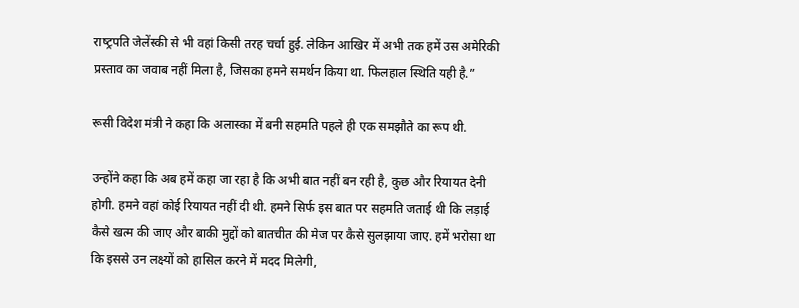राष्‍ट्रपत‍ि जेलेंस्की से भी वहां किसी तरह चर्चा हुई. लेकिन आखिर में अभी तक हमें उस अमेरिकी प्रस्ताव का जवाब नहीं मिला है, जिसका हमने समर्थन किया था. फिलहाल स्थिति यही है.”

रूसी विदेश मंत्री ने कहा कि अलास्का में बनी सहमति पहले ही एक समझौते का रूप थी.

उन्होंने कहा क‍ि अब हमें कहा जा रहा है कि अभी बात नहीं बन रही है, कुछ और रियायत देनी होगी. हमने वहां कोई रियायत नहीं दी थी. हमने सिर्फ इस बात पर सहमति जताई थी कि लड़ाई कैसे खत्म की जाए और बाकी मुद्दों को बातचीत की मेज पर कैसे सुलझाया जाए. हमें भरोसा था कि इससे उन लक्ष्यों को हासिल करने में मदद मिलेगी,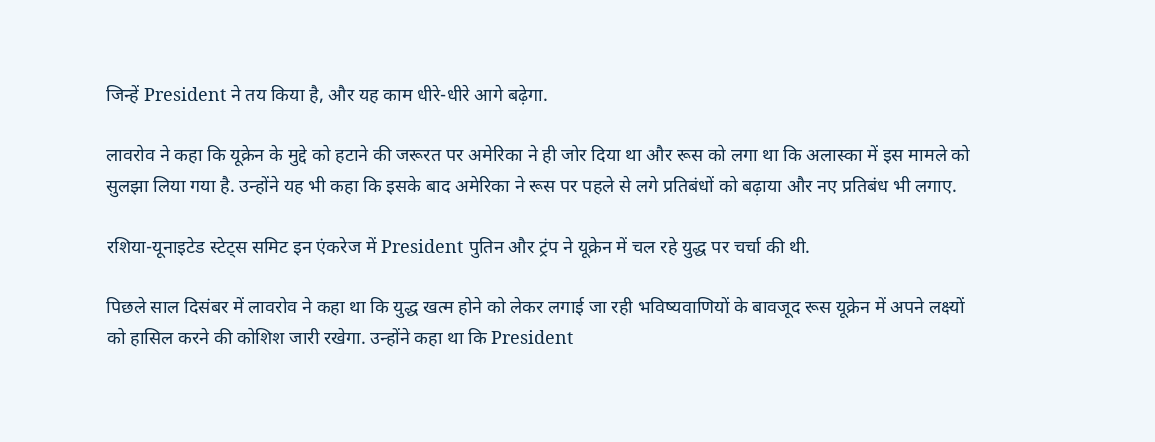जिन्हें President ने तय किया है, और यह काम धीरे-धीरे आगे बढ़ेगा.

लावरोव ने कहा कि यूक्रेन के मुद्दे को हटाने की जरूरत पर अमेरिका ने ही जोर दिया था और रूस को लगा था कि अलास्का में इस मामले को सुलझा लिया गया है. उन्होंने यह भी कहा कि इसके बाद अमेरिका ने रूस पर पहले से लगे प्रतिबंधों को बढ़ाया और नए प्रतिबंध भी लगाए.

रशिया-यूनाइटेड स्टेट्स समिट इन एंकरेज में President पुतिन और ट्रंप ने यूक्रेन में चल रहे युद्ध पर चर्चा की थी.

पिछले साल दिसंबर में लावरोव ने कहा था कि युद्ध खत्म होने को लेकर लगाई जा रही भविष्यवाणियों के बावजूद रूस यूक्रेन में अपने लक्ष्यों को हासिल करने की कोशिश जारी रखेगा. उन्होंने कहा था कि President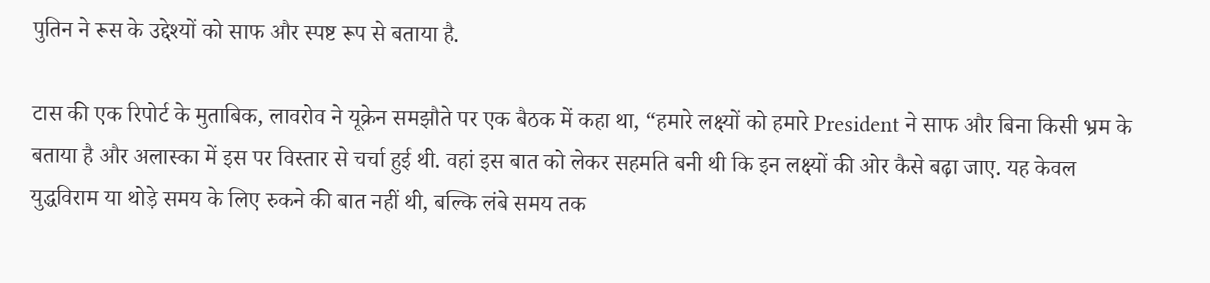पुतिन ने रूस के उद्देश्यों को साफ और स्पष्ट रूप से बताया है.

टास की एक रिपोर्ट के मुताबिक, लावरोव ने यूक्रेन समझौते पर एक बैठक में कहा था, “हमारे लक्ष्यों को हमारे President ने साफ और बिना किसी भ्रम के बताया है और अलास्का में इस पर विस्तार से चर्चा हुई थी. वहां इस बात को लेकर सहमति बनी थी कि इन लक्ष्यों की ओर कैसे बढ़ा जाए. यह केवल युद्धविराम या थोड़े समय के लिए रुकने की बात नहीं थी, बल्कि लंबे समय तक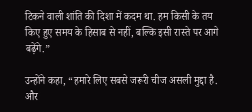टिकने वाली शांति की दिशा में कदम था. हम किसी के तय किए हुए समय के हिसाब से नहीं, बल्कि इसी रास्ते पर आगे बढ़ेंगे.”

उन्होंने कहा, “हमारे लिए सबसे जरूरी चीज असली मुद्दा है. और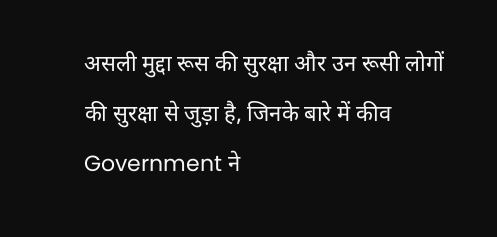असली मुद्दा रूस की सुरक्षा और उन रूसी लोगों की सुरक्षा से जुड़ा है, जिनके बारे में कीव Government ने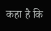कहा है कि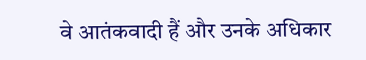वे आतंकवादी हैं और उनके अधिकार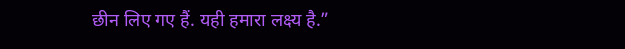छीन लिए गए हैं. यही हमारा लक्ष्य है.”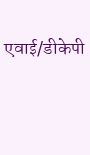एवाई/डीकेपी